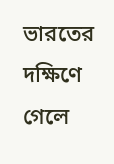ভারতের দক্ষিণে গেলে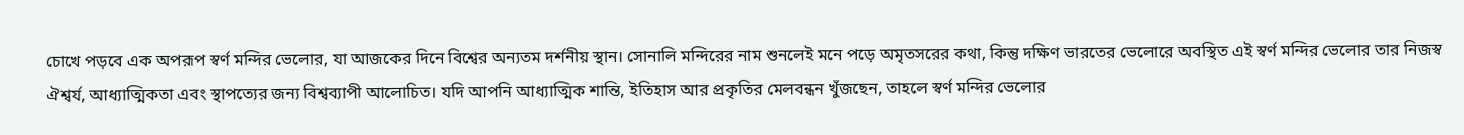চোখে পড়বে এক অপরূপ স্বর্ণ মন্দির ভেলোর, যা আজকের দিনে বিশ্বের অন্যতম দর্শনীয় স্থান। সোনালি মন্দিরের নাম শুনলেই মনে পড়ে অমৃতসরের কথা, কিন্তু দক্ষিণ ভারতের ভেলোরে অবস্থিত এই স্বর্ণ মন্দির ভেলোর তার নিজস্ব ঐশ্বর্য, আধ্যাত্মিকতা এবং স্থাপত্যের জন্য বিশ্বব্যাপী আলোচিত। যদি আপনি আধ্যাত্মিক শান্তি, ইতিহাস আর প্রকৃতির মেলবন্ধন খুঁজছেন, তাহলে স্বর্ণ মন্দির ভেলোর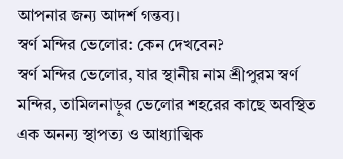আপনার জন্য আদর্শ গন্তব্য।
স্বর্ণ মন্দির ভেলোর: কেন দেখবেন?
স্বর্ণ মন্দির ভেলোর, যার স্থানীয় নাম শ্রীপুরম স্বর্ণ মন্দির, তামিলনাড়ুর ভেলোর শহরের কাছে অবস্থিত এক অনন্য স্থাপত্য ও আধ্যাত্মিক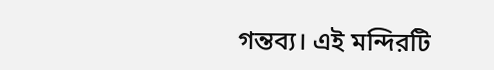গন্তব্য। এই মন্দিরটি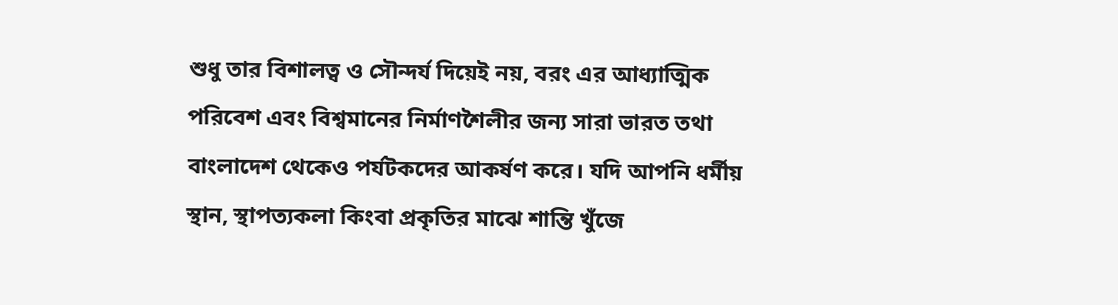শুধু তার বিশালত্ব ও সৌন্দর্য দিয়েই নয়, বরং এর আধ্যাত্মিক পরিবেশ এবং বিশ্বমানের নির্মাণশৈলীর জন্য সারা ভারত তথা বাংলাদেশ থেকেও পর্যটকদের আকর্ষণ করে। যদি আপনি ধর্মীয় স্থান, স্থাপত্যকলা কিংবা প্রকৃতির মাঝে শান্তি খুঁজে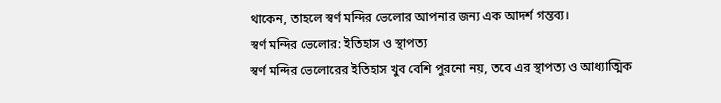থাকেন, তাহলে স্বর্ণ মন্দির ভেলোর আপনার জন্য এক আদর্শ গন্তব্য।
স্বর্ণ মন্দির ভেলোর: ইতিহাস ও স্থাপত্য
স্বর্ণ মন্দির ভেলোরের ইতিহাস খুব বেশি পুরনো নয়, তবে এর স্থাপত্য ও আধ্যাত্মিক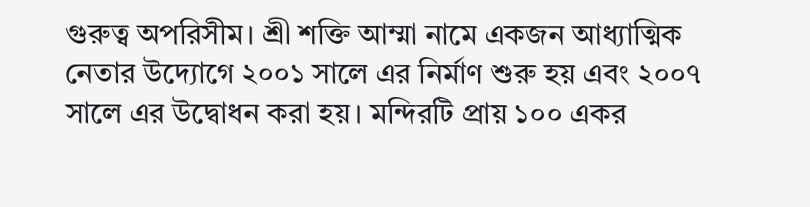গুরুত্ব অপরিসীম। শ্রী শক্তি আম্মা নামে একজন আধ্যাত্মিক নেতার উদ্যোগে ২০০১ সালে এর নির্মাণ শুরু হয় এবং ২০০৭ সালে এর উদ্বোধন করা হয়। মন্দিরটি প্রায় ১০০ একর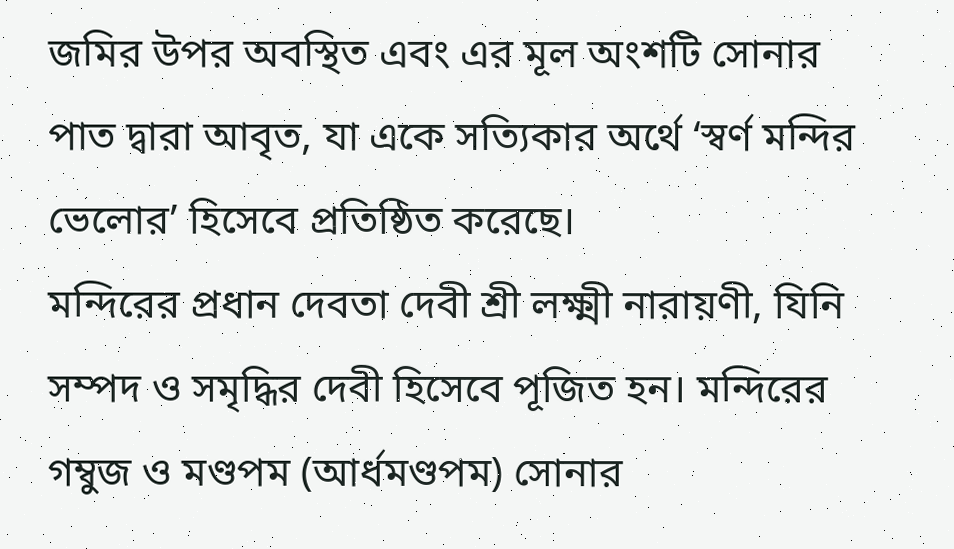জমির উপর অবস্থিত এবং এর মূল অংশটি সোনার পাত দ্বারা আবৃত, যা একে সত্যিকার অর্থে ‘স্বর্ণ মন্দির ভেলোর’ হিসেবে প্রতিষ্ঠিত করেছে।
মন্দিরের প্রধান দেবতা দেবী শ্রী লক্ষ্মী নারায়ণী, যিনি সম্পদ ও সমৃদ্ধির দেবী হিসেবে পূজিত হন। মন্দিরের গম্বুজ ও মণ্ডপম (আর্ধমণ্ডপম) সোনার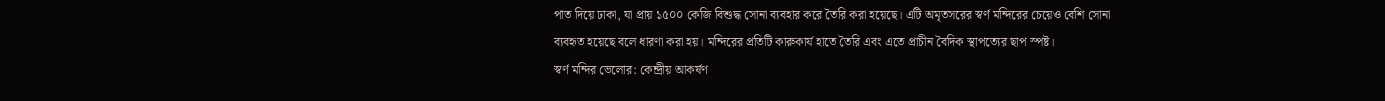পাত দিয়ে ঢাকা, যা প্রায় ১৫০০ কেজি বিশুদ্ধ সোনা ব্যবহার করে তৈরি করা হয়েছে। এটি অমৃতসরের স্বর্ণ মন্দিরের চেয়েও বেশি সোনা ব্যবহৃত হয়েছে বলে ধারণা করা হয়। মন্দিরের প্রতিটি কারুকার্য হাতে তৈরি এবং এতে প্রাচীন বৈদিক স্থাপত্যের ছাপ স্পষ্ট।
স্বর্ণ মন্দির ভেলোর: কেন্দ্রীয় আকর্ষণ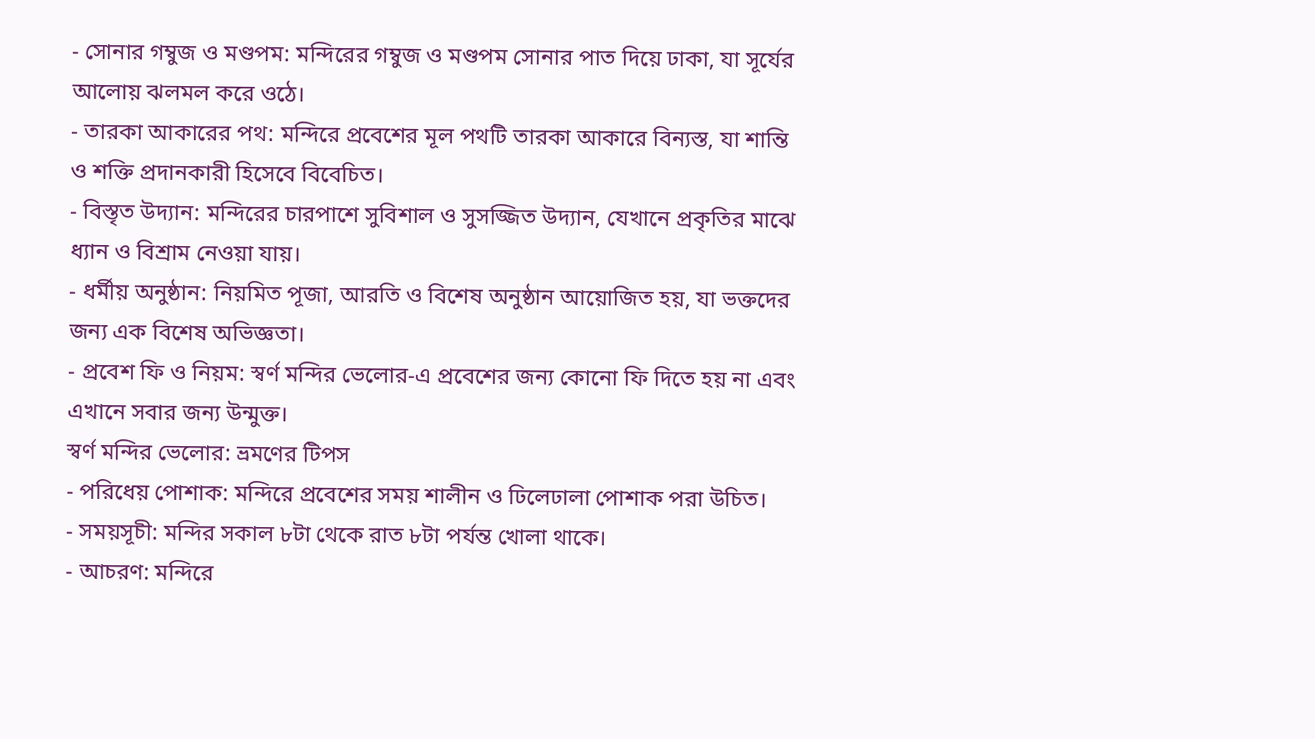- সোনার গম্বুজ ও মণ্ডপম: মন্দিরের গম্বুজ ও মণ্ডপম সোনার পাত দিয়ে ঢাকা, যা সূর্যের আলোয় ঝলমল করে ওঠে।
- তারকা আকারের পথ: মন্দিরে প্রবেশের মূল পথটি তারকা আকারে বিন্যস্ত, যা শান্তি ও শক্তি প্রদানকারী হিসেবে বিবেচিত।
- বিস্তৃত উদ্যান: মন্দিরের চারপাশে সুবিশাল ও সুসজ্জিত উদ্যান, যেখানে প্রকৃতির মাঝে ধ্যান ও বিশ্রাম নেওয়া যায়।
- ধর্মীয় অনুষ্ঠান: নিয়মিত পূজা, আরতি ও বিশেষ অনুষ্ঠান আয়োজিত হয়, যা ভক্তদের জন্য এক বিশেষ অভিজ্ঞতা।
- প্রবেশ ফি ও নিয়ম: স্বর্ণ মন্দির ভেলোর-এ প্রবেশের জন্য কোনো ফি দিতে হয় না এবং এখানে সবার জন্য উন্মুক্ত।
স্বর্ণ মন্দির ভেলোর: ভ্রমণের টিপস
- পরিধেয় পোশাক: মন্দিরে প্রবেশের সময় শালীন ও ঢিলেঢালা পোশাক পরা উচিত।
- সময়সূচী: মন্দির সকাল ৮টা থেকে রাত ৮টা পর্যন্ত খোলা থাকে।
- আচরণ: মন্দিরে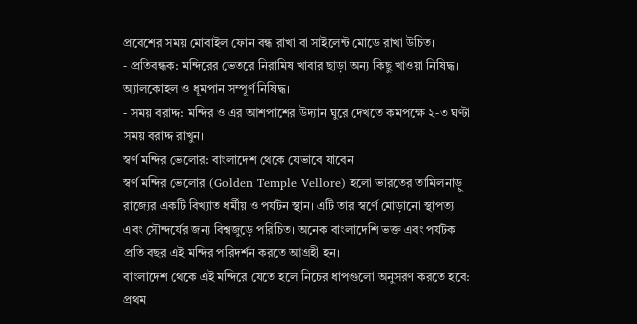প্রবেশের সময় মোবাইল ফোন বন্ধ রাখা বা সাইলেন্ট মোডে রাখা উচিত।
- প্রতিবন্ধক: মন্দিরের ভেতরে নিরামিষ খাবার ছাড়া অন্য কিছু খাওয়া নিষিদ্ধ। অ্যালকোহল ও ধূমপান সম্পূর্ণ নিষিদ্ধ।
- সময় বরাদ্দ: মন্দির ও এর আশপাশের উদ্যান ঘুরে দেখতে কমপক্ষে ২-৩ ঘণ্টা সময় বরাদ্দ রাখুন।
স্বর্ণ মন্দির ভেলোর: বাংলাদেশ থেকে যেভাবে যাবেন
স্বর্ণ মন্দির ভেলোর (Golden Temple Vellore) হলো ভারতের তামিলনাড়ু রাজ্যের একটি বিখ্যাত ধর্মীয় ও পর্যটন স্থান। এটি তার স্বর্ণে মোড়ানো স্থাপত্য এবং সৌন্দর্যের জন্য বিশ্বজুড়ে পরিচিত। অনেক বাংলাদেশি ভক্ত এবং পর্যটক প্রতি বছর এই মন্দির পরিদর্শন করতে আগ্রহী হন।
বাংলাদেশ থেকে এই মন্দিরে যেতে হলে নিচের ধাপগুলো অনুসরণ করতে হবে:
প্রথম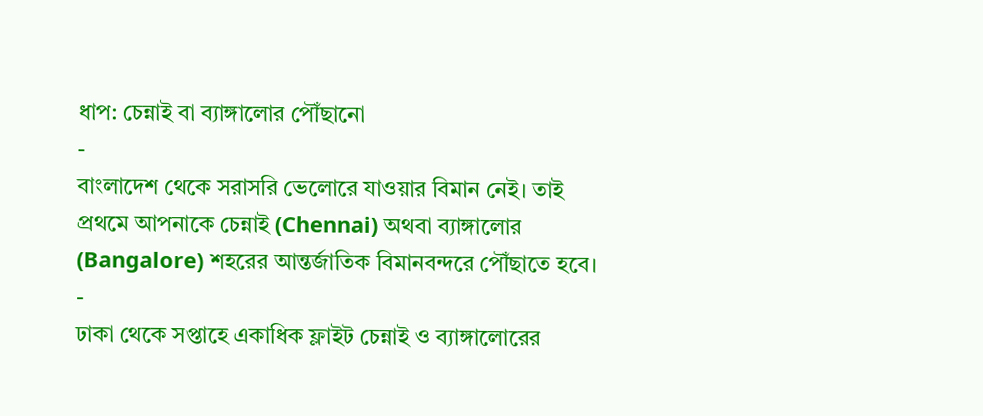ধাপ: চেন্নাই বা ব্যাঙ্গালোর পৌঁছানো
-
বাংলাদেশ থেকে সরাসরি ভেলোরে যাওয়ার বিমান নেই। তাই প্রথমে আপনাকে চেন্নাই (Chennai) অথবা ব্যাঙ্গালোর (Bangalore) শহরের আন্তর্জাতিক বিমানবন্দরে পৌঁছাতে হবে।
-
ঢাকা থেকে সপ্তাহে একাধিক ফ্লাইট চেন্নাই ও ব্যাঙ্গালোরের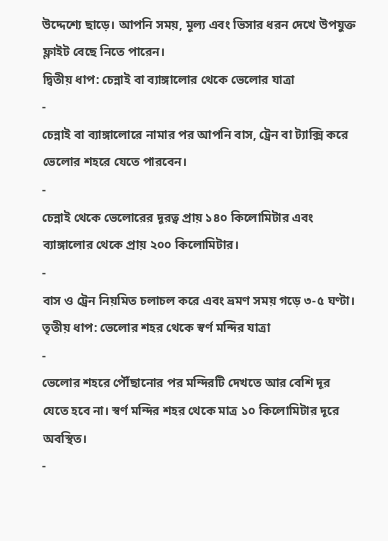উদ্দেশ্যে ছাড়ে। আপনি সময়, মূল্য এবং ভিসার ধরন দেখে উপযুক্ত ফ্লাইট বেছে নিতে পারেন।
দ্বিতীয় ধাপ: চেন্নাই বা ব্যাঙ্গালোর থেকে ভেলোর যাত্রা
-
চেন্নাই বা ব্যাঙ্গালোরে নামার পর আপনি বাস, ট্রেন বা ট্যাক্সি করে ভেলোর শহরে যেতে পারবেন।
-
চেন্নাই থেকে ভেলোরের দূরত্ব প্রায় ১৪০ কিলোমিটার এবং ব্যাঙ্গালোর থেকে প্রায় ২০০ কিলোমিটার।
-
বাস ও ট্রেন নিয়মিত চলাচল করে এবং ভ্রমণ সময় গড়ে ৩-৫ ঘণ্টা।
তৃতীয় ধাপ: ভেলোর শহর থেকে স্বর্ণ মন্দির যাত্রা
-
ভেলোর শহরে পৌঁছানোর পর মন্দিরটি দেখতে আর বেশি দূর যেতে হবে না। স্বর্ণ মন্দির শহর থেকে মাত্র ১০ কিলোমিটার দূরে অবস্থিত।
-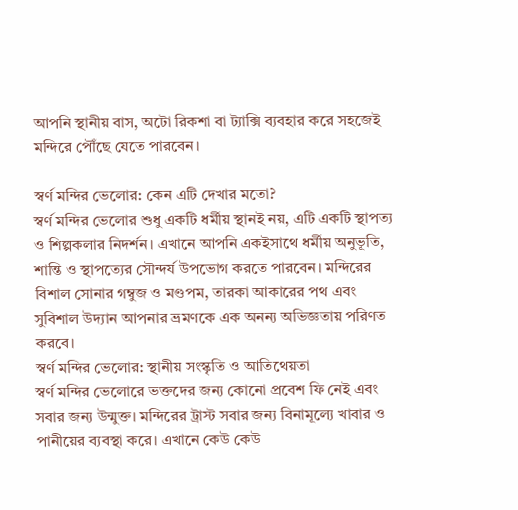আপনি স্থানীয় বাস, অটো রিকশা বা ট্যাক্সি ব্যবহার করে সহজেই মন্দিরে পৌঁছে যেতে পারবেন।

স্বর্ণ মন্দির ভেলোর: কেন এটি দেখার মতো?
স্বর্ণ মন্দির ভেলোর শুধু একটি ধর্মীয় স্থানই নয়, এটি একটি স্থাপত্য ও শিল্পকলার নিদর্শন। এখানে আপনি একইসাথে ধর্মীয় অনুভূতি, শান্তি ও স্থাপত্যের সৌন্দর্য উপভোগ করতে পারবেন। মন্দিরের বিশাল সোনার গম্বুজ ও মণ্ডপম, তারকা আকারের পথ এবং সুবিশাল উদ্যান আপনার ভ্রমণকে এক অনন্য অভিজ্ঞতায় পরিণত করবে।
স্বর্ণ মন্দির ভেলোর: স্থানীয় সংস্কৃতি ও আতিথেয়তা
স্বর্ণ মন্দির ভেলোরে ভক্তদের জন্য কোনো প্রবেশ ফি নেই এবং সবার জন্য উন্মুক্ত। মন্দিরের ট্রাস্ট সবার জন্য বিনামূল্যে খাবার ও পানীয়ের ব্যবস্থা করে। এখানে কেউ কেউ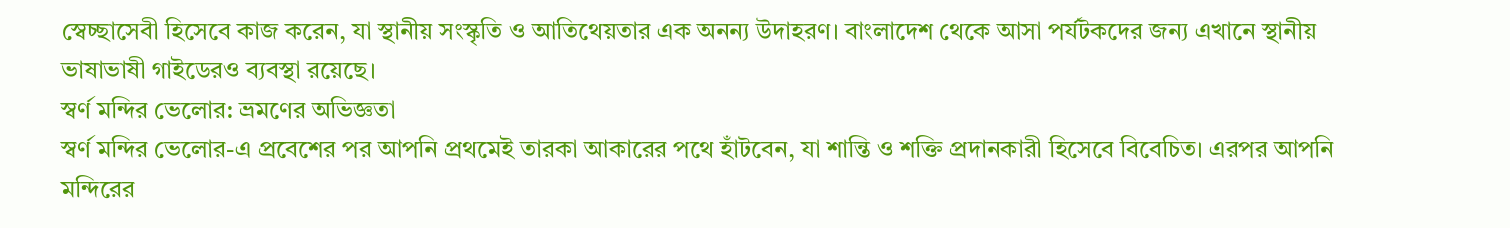স্বেচ্ছাসেবী হিসেবে কাজ করেন, যা স্থানীয় সংস্কৃতি ও আতিথেয়তার এক অনন্য উদাহরণ। বাংলাদেশ থেকে আসা পর্যটকদের জন্য এখানে স্থানীয় ভাষাভাষী গাইডেরও ব্যবস্থা রয়েছে।
স্বর্ণ মন্দির ভেলোর: ভ্রমণের অভিজ্ঞতা
স্বর্ণ মন্দির ভেলোর-এ প্রবেশের পর আপনি প্রথমেই তারকা আকারের পথে হাঁটবেন, যা শান্তি ও শক্তি প্রদানকারী হিসেবে বিবেচিত। এরপর আপনি মন্দিরের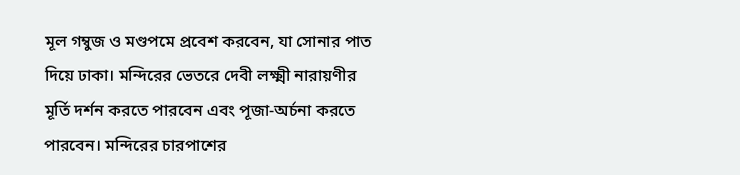মূল গম্বুজ ও মণ্ডপমে প্রবেশ করবেন, যা সোনার পাত দিয়ে ঢাকা। মন্দিরের ভেতরে দেবী লক্ষ্মী নারায়ণীর মূর্তি দর্শন করতে পারবেন এবং পূজা-অর্চনা করতে পারবেন। মন্দিরের চারপাশের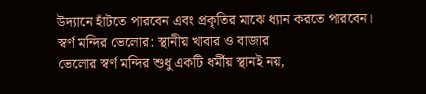উদ্যানে হাঁটতে পারবেন এবং প্রকৃতির মাঝে ধ্যান করতে পারবেন।
স্বর্ণ মন্দির ভেলোর: স্থানীয় খাবার ও বাজার
ভেলোর স্বর্ণ মন্দির শুধু একটি ধর্মীয় স্থানই নয়,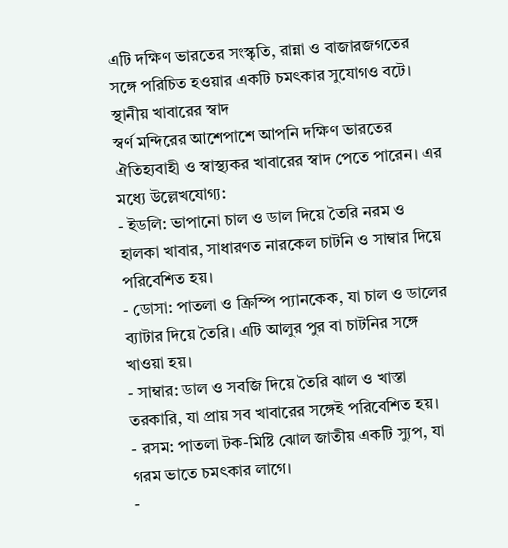এটি দক্ষিণ ভারতের সংস্কৃতি, রান্না ও বাজারজগতের সঙ্গে পরিচিত হওয়ার একটি চমৎকার সুযোগও বটে।
স্থানীয় খাবারের স্বাদ
স্বর্ণ মন্দিরের আশেপাশে আপনি দক্ষিণ ভারতের ঐতিহ্যবাহী ও স্বাস্থ্যকর খাবারের স্বাদ পেতে পারেন। এর মধ্যে উল্লেখযোগ্য:
- ইডলি: ভাপানো চাল ও ডাল দিয়ে তৈরি নরম ও হালকা খাবার, সাধারণত নারকেল চাটনি ও সাম্বার দিয়ে পরিবেশিত হয়।
- ডোসা: পাতলা ও ক্রিস্পি প্যানকেক, যা চাল ও ডালের ব্যাটার দিয়ে তৈরি। এটি আলুর পুর বা চাটনির সঙ্গে খাওয়া হয়।
- সাম্বার: ডাল ও সবজি দিয়ে তৈরি ঝাল ও খাস্তা তরকারি, যা প্রায় সব খাবারের সঙ্গেই পরিবেশিত হয়।
- রসম: পাতলা টক-মিষ্টি ঝোল জাতীয় একটি স্যুপ, যা গরম ভাতে চমৎকার লাগে।
-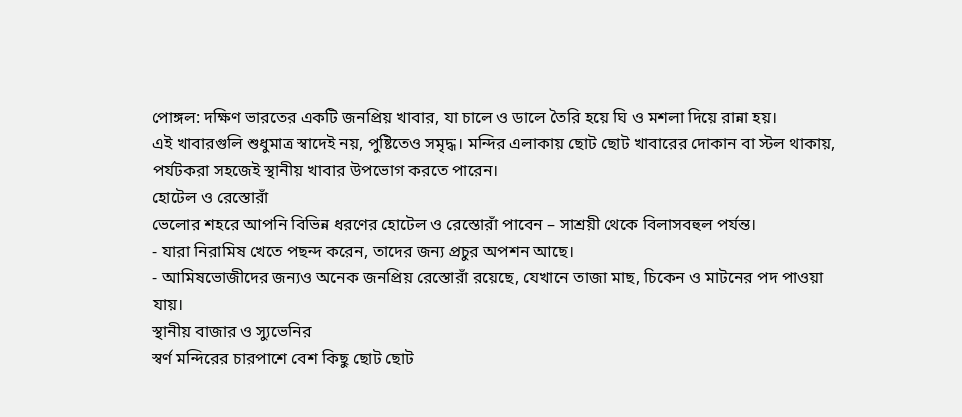পোঙ্গল: দক্ষিণ ভারতের একটি জনপ্রিয় খাবার, যা চালে ও ডালে তৈরি হয়ে ঘি ও মশলা দিয়ে রান্না হয়।
এই খাবারগুলি শুধুমাত্র স্বাদেই নয়, পুষ্টিতেও সমৃদ্ধ। মন্দির এলাকায় ছোট ছোট খাবারের দোকান বা স্টল থাকায়, পর্যটকরা সহজেই স্থানীয় খাবার উপভোগ করতে পারেন।
হোটেল ও রেস্তোরাঁ
ভেলোর শহরে আপনি বিভিন্ন ধরণের হোটেল ও রেস্তোরাঁ পাবেন – সাশ্রয়ী থেকে বিলাসবহুল পর্যন্ত।
- যারা নিরামিষ খেতে পছন্দ করেন, তাদের জন্য প্রচুর অপশন আছে।
- আমিষভোজীদের জন্যও অনেক জনপ্রিয় রেস্তোরাঁ রয়েছে, যেখানে তাজা মাছ, চিকেন ও মাটনের পদ পাওয়া যায়।
স্থানীয় বাজার ও স্যুভেনির
স্বর্ণ মন্দিরের চারপাশে বেশ কিছু ছোট ছোট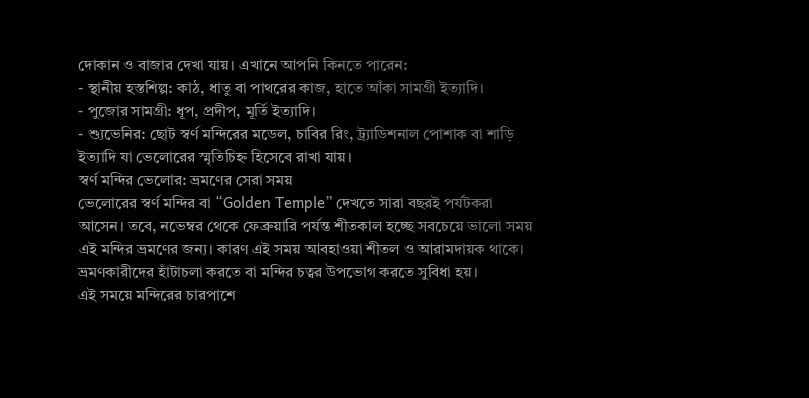দোকান ও বাজার দেখা যায়। এখানে আপনি কিনতে পারেন:
- স্থানীয় হস্তশিল্প: কাঠ, ধাতু বা পাথরের কাজ, হাতে আঁকা সামগ্রী ইত্যাদি।
- পুজোর সামগ্রী: ধূপ, প্রদীপ, মূর্তি ইত্যাদি।
- শ্যুভেনির: ছোট স্বর্ণ মন্দিরের মডেল, চাবির রিং, ট্র্যাডিশনাল পোশাক বা শাড়ি ইত্যাদি যা ভেলোরের স্মৃতিচিহ্ন হিসেবে রাখা যায়।
স্বর্ণ মন্দির ভেলোর: ভ্রমণের সেরা সময়
ভেলোরের স্বর্ণ মন্দির বা “Golden Temple” দেখতে সারা বছরই পর্যটকরা আসেন। তবে, নভেম্বর থেকে ফেব্রুয়ারি পর্যন্ত শীতকাল হচ্ছে সবচেয়ে ভালো সময় এই মন্দির ভ্রমণের জন্য। কারণ এই সময় আবহাওয়া শীতল ও আরামদায়ক থাকে। ভ্রমণকারীদের হাঁটাচলা করতে বা মন্দির চত্বর উপভোগ করতে সুবিধা হয়।
এই সময়ে মন্দিরের চারপাশে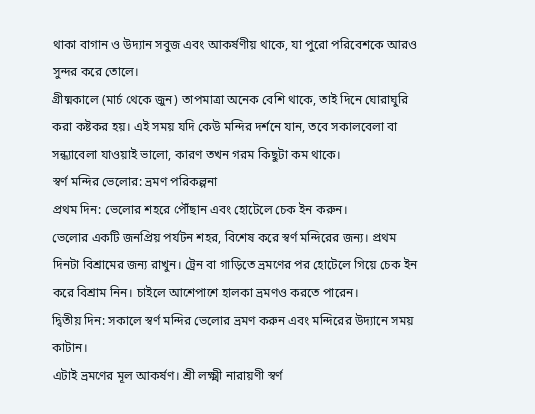থাকা বাগান ও উদ্যান সবুজ এবং আকর্ষণীয় থাকে, যা পুরো পরিবেশকে আরও সুন্দর করে তোলে।
গ্রীষ্মকালে (মার্চ থেকে জুন) তাপমাত্রা অনেক বেশি থাকে, তাই দিনে ঘোরাঘুরি করা কষ্টকর হয়। এই সময় যদি কেউ মন্দির দর্শনে যান, তবে সকালবেলা বা সন্ধ্যাবেলা যাওয়াই ভালো, কারণ তখন গরম কিছুটা কম থাকে।
স্বর্ণ মন্দির ভেলোর: ভ্রমণ পরিকল্পনা
প্রথম দিন: ভেলোর শহরে পৌঁছান এবং হোটেলে চেক ইন করুন।
ভেলোর একটি জনপ্রিয় পর্যটন শহর, বিশেষ করে স্বর্ণ মন্দিরের জন্য। প্রথম দিনটা বিশ্রামের জন্য রাখুন। ট্রেন বা গাড়িতে ভ্রমণের পর হোটেলে গিয়ে চেক ইন করে বিশ্রাম নিন। চাইলে আশেপাশে হালকা ভ্রমণও করতে পারেন।
দ্বিতীয় দিন: সকালে স্বর্ণ মন্দির ভেলোর ভ্রমণ করুন এবং মন্দিরের উদ্যানে সময় কাটান।
এটাই ভ্রমণের মূল আকর্ষণ। শ্রী লক্ষ্মী নারায়ণী স্বর্ণ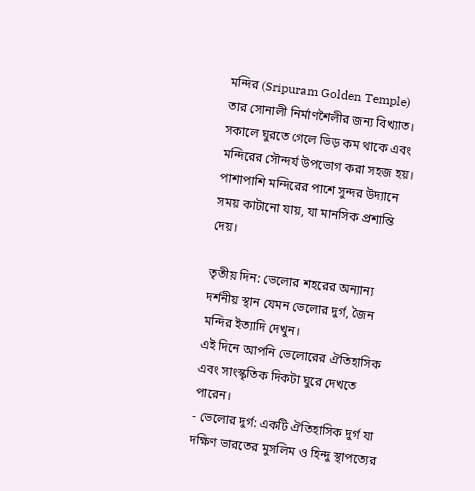মন্দির (Sripuram Golden Temple) তার সোনালী নির্মাণশৈলীর জন্য বিখ্যাত। সকালে ঘুরতে গেলে ভিড় কম থাকে এবং মন্দিরের সৌন্দর্য উপভোগ করা সহজ হয়। পাশাপাশি মন্দিরের পাশে সুন্দর উদ্যানে সময় কাটানো যায়, যা মানসিক প্রশান্তি দেয়।

তৃতীয় দিন: ভেলোর শহরের অন্যান্য দর্শনীয় স্থান যেমন ভেলোর দুর্গ, জৈন মন্দির ইত্যাদি দেখুন।
এই দিনে আপনি ভেলোরের ঐতিহাসিক এবং সাংস্কৃতিক দিকটা ঘুরে দেখতে পারেন।
- ভেলোর দুর্গ: একটি ঐতিহাসিক দুর্গ যা দক্ষিণ ভারতের মুসলিম ও হিন্দু স্থাপত্যের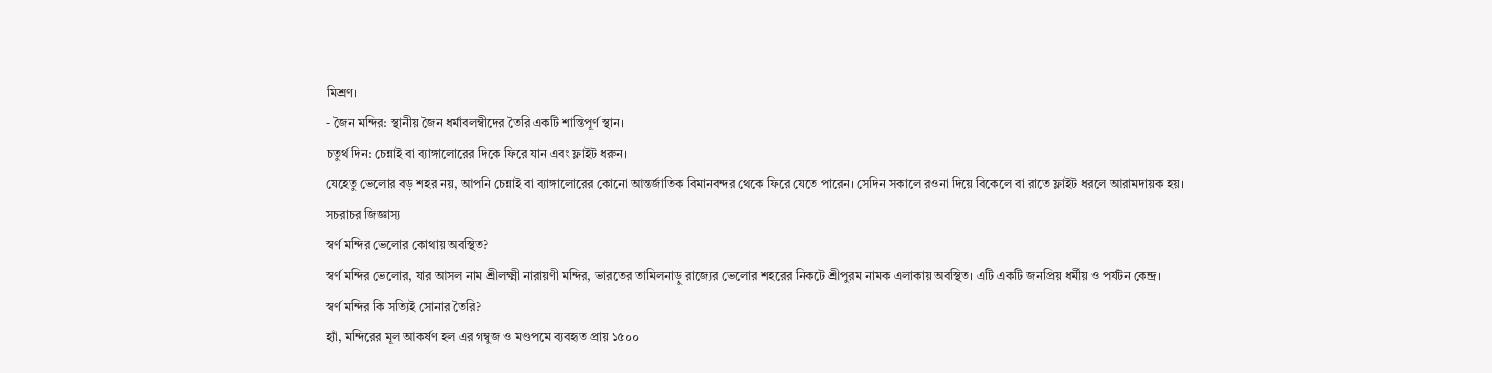মিশ্রণ।
- জৈন মন্দির: স্থানীয় জৈন ধর্মাবলম্বীদের তৈরি একটি শান্তিপূর্ণ স্থান।
চতুর্থ দিন: চেন্নাই বা ব্যাঙ্গালোরের দিকে ফিরে যান এবং ফ্লাইট ধরুন।
যেহেতু ভেলোর বড় শহর নয়, আপনি চেন্নাই বা ব্যাঙ্গালোরের কোনো আন্তর্জাতিক বিমানবন্দর থেকে ফিরে যেতে পারেন। সেদিন সকালে রওনা দিয়ে বিকেলে বা রাতে ফ্লাইট ধরলে আরামদায়ক হয়।
সচরাচর জিজ্ঞাস্য
স্বর্ণ মন্দির ভেলোর কোথায় অবস্থিত?
স্বর্ণ মন্দির ভেলোর, যার আসল নাম শ্রীলক্ষ্মী নারায়ণী মন্দির, ভারতের তামিলনাড়ু রাজ্যের ভেলোর শহরের নিকটে শ্রীপুরম নামক এলাকায় অবস্থিত। এটি একটি জনপ্রিয় ধর্মীয় ও পর্যটন কেন্দ্র।
স্বর্ণ মন্দির কি সত্যিই সোনার তৈরি?
হ্যাঁ, মন্দিরের মূল আকর্ষণ হল এর গম্বুজ ও মণ্ডপমে ব্যবহৃত প্রায় ১৫০০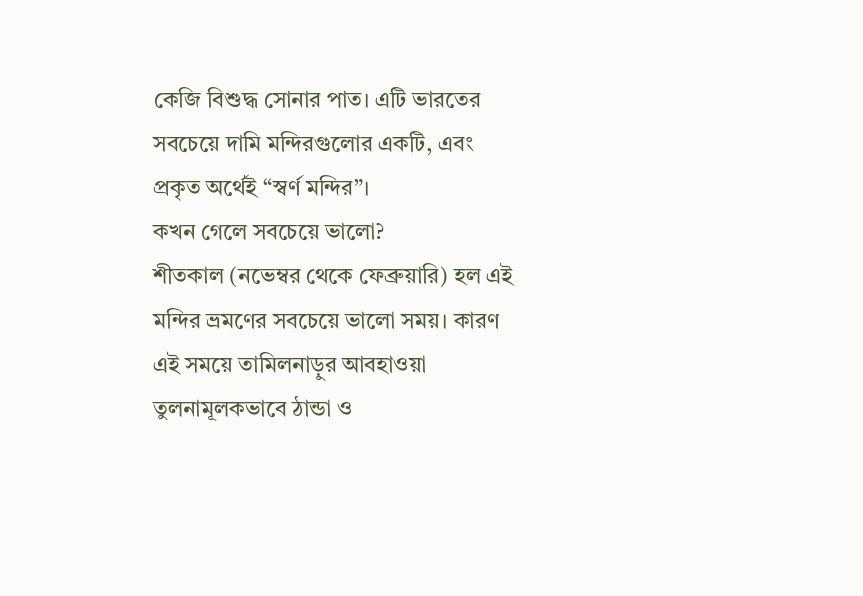কেজি বিশুদ্ধ সোনার পাত। এটি ভারতের সবচেয়ে দামি মন্দিরগুলোর একটি, এবং প্রকৃত অর্থেই “স্বর্ণ মন্দির”।
কখন গেলে সবচেয়ে ভালো?
শীতকাল (নভেম্বর থেকে ফেব্রুয়ারি) হল এই মন্দির ভ্রমণের সবচেয়ে ভালো সময়। কারণ এই সময়ে তামিলনাড়ুর আবহাওয়া তুলনামূলকভাবে ঠান্ডা ও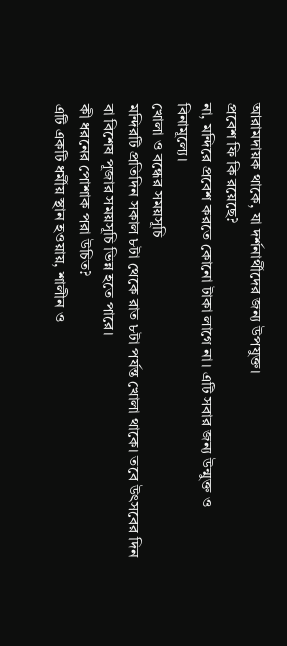আরামদায়ক থাকে, যা দর্শনার্থীদের জন্য উপযুক্ত।
প্রবেশ ফি কি রয়েছে?
না, মন্দিরে প্রবেশ করতে কোনো টাকা লাগে না। এটি সবার জন্য উন্মুক্ত ও বিনামূল্যে।
খোলা ও বন্ধের সময়সূচি
মন্দিরটি প্রতিদিন সকাল ৮টা থেকে রাত ৮টা পর্যন্ত খোলা থাকে। তবে উৎসবের দিন বা বিশেষ পূজার সময়সূচি ভিন্ন হতে পারে।
কী ধরনের পোশাক পরা উচিত?
এটি একটি ধর্মীয় স্থান হওয়ায়, শালীন ও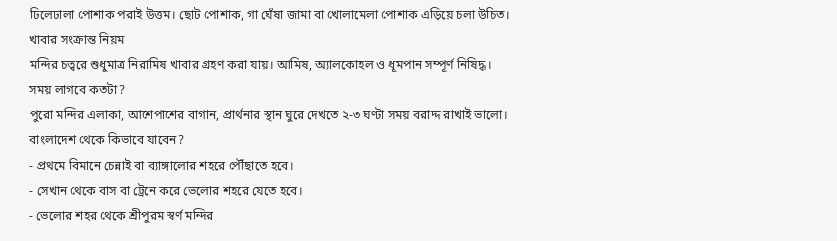ঢিলেঢালা পোশাক পরাই উত্তম। ছোট পোশাক, গা ঘেঁষা জামা বা খোলামেলা পোশাক এড়িয়ে চলা উচিত।
খাবার সংক্রান্ত নিয়ম
মন্দির চত্বরে শুধুমাত্র নিরামিষ খাবার গ্রহণ করা যায়। আমিষ, অ্যালকোহল ও ধূমপান সম্পূর্ণ নিষিদ্ধ।
সময় লাগবে কতটা?
পুরো মন্দির এলাকা, আশেপাশের বাগান, প্রার্থনার স্থান ঘুরে দেখতে ২-৩ ঘণ্টা সময় বরাদ্দ রাখাই ভালো।
বাংলাদেশ থেকে কিভাবে যাবেন?
- প্রথমে বিমানে চেন্নাই বা ব্যাঙ্গালোর শহরে পৌঁছাতে হবে।
- সেখান থেকে বাস বা ট্রেনে করে ভেলোর শহরে যেতে হবে।
- ভেলোর শহর থেকে শ্রীপুরম স্বর্ণ মন্দির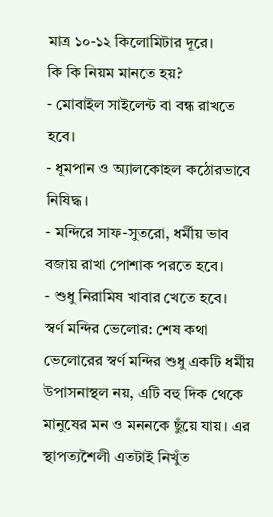মাত্র ১০-১২ কিলোমিটার দূরে।
কি কি নিয়ম মানতে হয়?
- মোবাইল সাইলেন্ট বা বন্ধ রাখতে হবে।
- ধূমপান ও অ্যালকোহল কঠোরভাবে নিষিদ্ধ।
- মন্দিরে সাফ-সুতরো, ধর্মীয় ভাব বজায় রাখা পোশাক পরতে হবে।
- শুধু নিরামিষ খাবার খেতে হবে।
স্বর্ণ মন্দির ভেলোর: শেষ কথা
ভেলোরের স্বর্ণ মন্দির শুধু একটি ধর্মীয় উপাসনাস্থল নয়, এটি বহু দিক থেকে মানুষের মন ও মননকে ছুঁয়ে যায়। এর স্থাপত্যশৈলী এতটাই নিখুঁত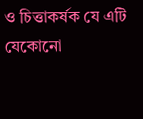ও চিত্তাকর্ষক যে এটি যেকোনো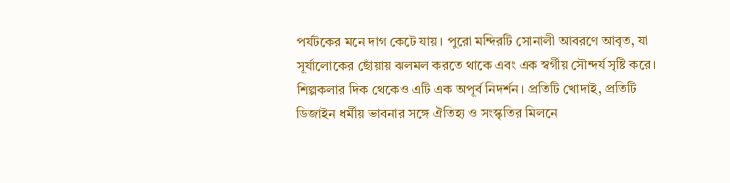পর্যটকের মনে দাগ কেটে যায়। পুরো মন্দিরটি সোনালী আবরণে আবৃত, যা সূর্যালোকের ছোঁয়ায় ঝলমল করতে থাকে এবং এক স্বর্গীয় সৌন্দর্য সৃষ্টি করে।
শিল্পকলার দিক থেকেও এটি এক অপূর্ব নিদর্শন। প্রতিটি খোদাই, প্রতিটি ডিজাইন ধর্মীয় ভাবনার সঙ্গে ঐতিহ্য ও সংস্কৃতির মিলনে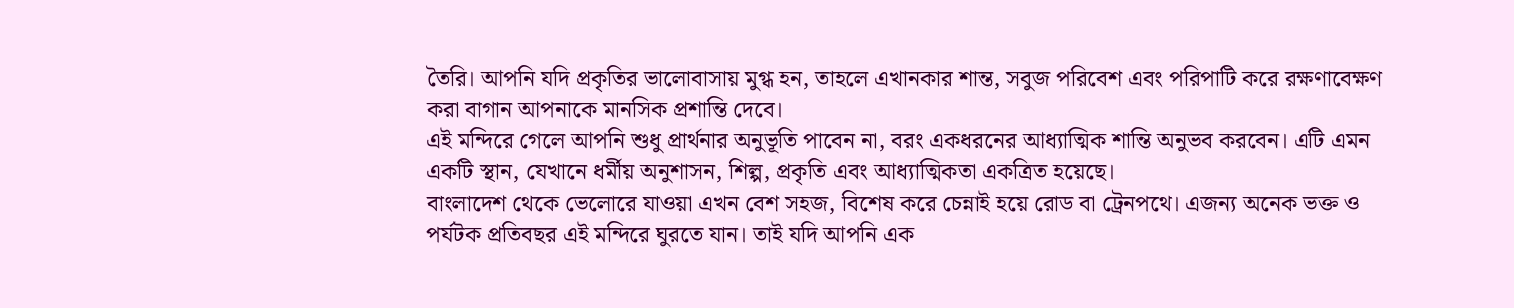তৈরি। আপনি যদি প্রকৃতির ভালোবাসায় মুগ্ধ হন, তাহলে এখানকার শান্ত, সবুজ পরিবেশ এবং পরিপাটি করে রক্ষণাবেক্ষণ করা বাগান আপনাকে মানসিক প্রশান্তি দেবে।
এই মন্দিরে গেলে আপনি শুধু প্রার্থনার অনুভূতি পাবেন না, বরং একধরনের আধ্যাত্মিক শান্তি অনুভব করবেন। এটি এমন একটি স্থান, যেখানে ধর্মীয় অনুশাসন, শিল্প, প্রকৃতি এবং আধ্যাত্মিকতা একত্রিত হয়েছে।
বাংলাদেশ থেকে ভেলোরে যাওয়া এখন বেশ সহজ, বিশেষ করে চেন্নাই হয়ে রোড বা ট্রেনপথে। এজন্য অনেক ভক্ত ও পর্যটক প্রতিবছর এই মন্দিরে ঘুরতে যান। তাই যদি আপনি এক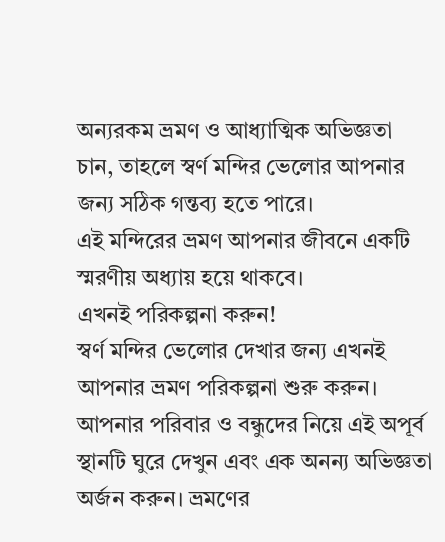অন্যরকম ভ্রমণ ও আধ্যাত্মিক অভিজ্ঞতা চান, তাহলে স্বর্ণ মন্দির ভেলোর আপনার জন্য সঠিক গন্তব্য হতে পারে।
এই মন্দিরের ভ্রমণ আপনার জীবনে একটি স্মরণীয় অধ্যায় হয়ে থাকবে।
এখনই পরিকল্পনা করুন!
স্বর্ণ মন্দির ভেলোর দেখার জন্য এখনই আপনার ভ্রমণ পরিকল্পনা শুরু করুন। আপনার পরিবার ও বন্ধুদের নিয়ে এই অপূর্ব স্থানটি ঘুরে দেখুন এবং এক অনন্য অভিজ্ঞতা অর্জন করুন। ভ্রমণের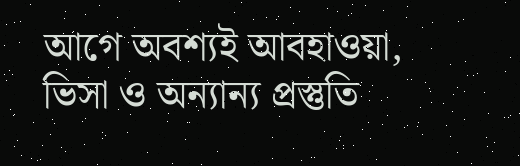আগে অবশ্যই আবহাওয়া, ভিসা ও অন্যান্য প্রস্তুতি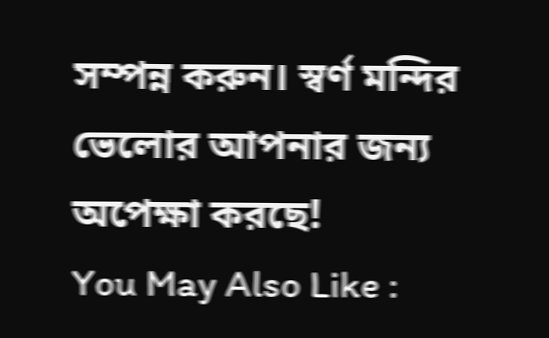সম্পন্ন করুন। স্বর্ণ মন্দির ভেলোর আপনার জন্য অপেক্ষা করছে!
You May Also Like :